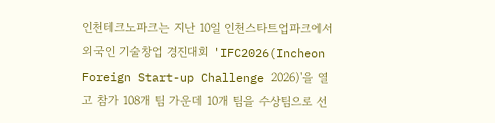인천테크노파크는 지난 10일 인천스타트업파크에서 외국인 기술창업 경진대회 'IFC2026(Incheon Foreign Start-up Challenge 2026)'을 열고 참가 108개 팀 가운데 10개 팀을 수상팀으로 선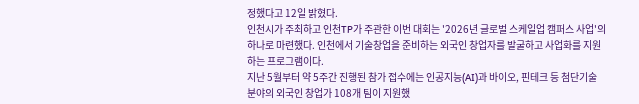정했다고 12일 밝혔다.
인천시가 주최하고 인천TP가 주관한 이번 대회는 '2026년 글로벌 스케일업 캠퍼스 사업'의 하나로 마련했다. 인천에서 기술창업을 준비하는 외국인 창업자를 발굴하고 사업화를 지원하는 프로그램이다.
지난 5월부터 약 5주간 진행된 참가 접수에는 인공지능(AI)과 바이오, 핀테크 등 첨단기술 분야의 외국인 창업가 108개 팀이 지원했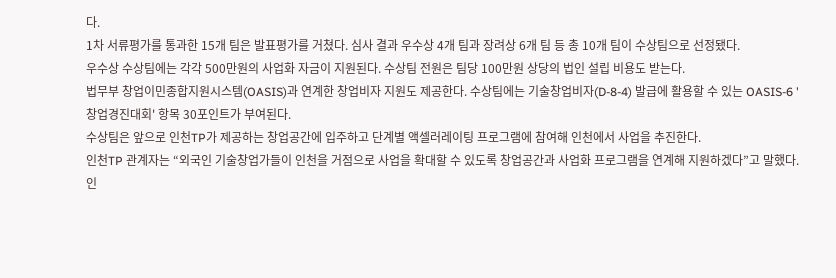다.
1차 서류평가를 통과한 15개 팀은 발표평가를 거쳤다. 심사 결과 우수상 4개 팀과 장려상 6개 팀 등 총 10개 팀이 수상팀으로 선정됐다.
우수상 수상팀에는 각각 500만원의 사업화 자금이 지원된다. 수상팀 전원은 팀당 100만원 상당의 법인 설립 비용도 받는다.
법무부 창업이민종합지원시스템(OASIS)과 연계한 창업비자 지원도 제공한다. 수상팀에는 기술창업비자(D-8-4) 발급에 활용할 수 있는 OASIS-6 '창업경진대회' 항목 30포인트가 부여된다.
수상팀은 앞으로 인천TP가 제공하는 창업공간에 입주하고 단계별 액셀러레이팅 프로그램에 참여해 인천에서 사업을 추진한다.
인천TP 관계자는 “외국인 기술창업가들이 인천을 거점으로 사업을 확대할 수 있도록 창업공간과 사업화 프로그램을 연계해 지원하겠다”고 말했다.
인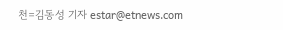천=김동성 기자 estar@etnews.com